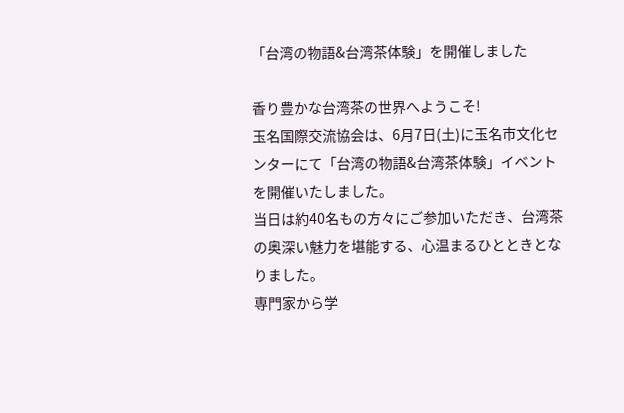「台湾の物語&台湾茶体験」を開催しました

香り豊かな台湾茶の世界へようこそ!
玉名国際交流協会は、6月7日(土)に玉名市文化センターにて「台湾の物語&台湾茶体験」イベントを開催いたしました。
当日は約40名もの方々にご参加いただき、台湾茶の奥深い魅力を堪能する、心温まるひとときとなりました。
専門家から学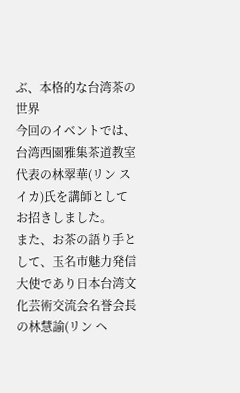ぶ、本格的な台湾茶の世界
今回のイベントでは、台湾西園雅集茶道教室代表の林翠華(リン スイカ)氏を講師としてお招きしました。
また、お茶の語り手として、玉名市魅力発信大使であり日本台湾文化芸術交流会名誉会長の林慧諭(リン ヘ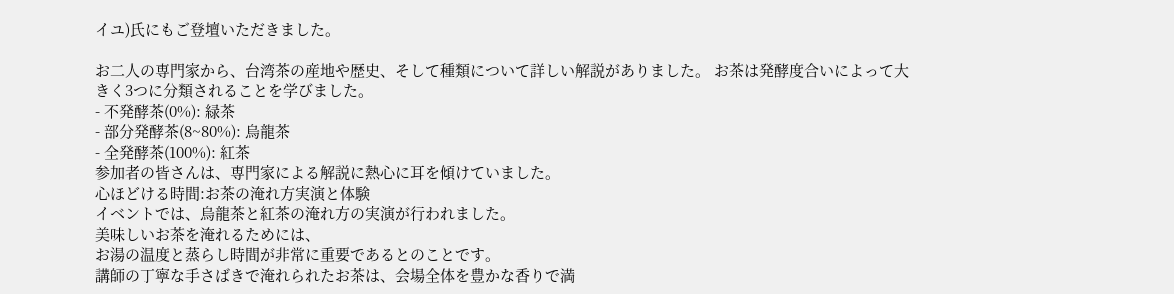イユ)氏にもご登壇いただきました。

お二人の専門家から、台湾茶の産地や歴史、そして種類について詳しい解説がありました。 お茶は発酵度合いによって大きく3つに分類されることを学びました。
- 不発酵茶(0%): 緑茶
- 部分発酵茶(8~80%): 烏龍茶
- 全発酵茶(100%): 紅茶
参加者の皆さんは、専門家による解説に熱心に耳を傾けていました。
心ほどける時間:お茶の淹れ方実演と体験
イベントでは、烏龍茶と紅茶の淹れ方の実演が行われました。
美味しいお茶を淹れるためには、
お湯の温度と蒸らし時間が非常に重要であるとのことです。
講師の丁寧な手さばきで淹れられたお茶は、会場全体を豊かな香りで満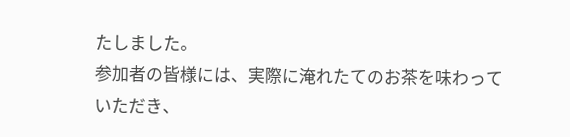たしました。
参加者の皆様には、実際に淹れたてのお茶を味わっていただき、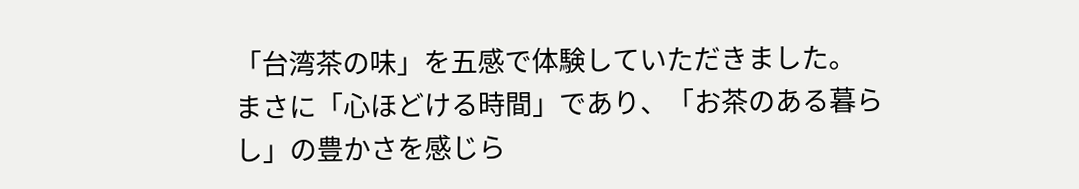「台湾茶の味」を五感で体験していただきました。
まさに「心ほどける時間」であり、「お茶のある暮らし」の豊かさを感じら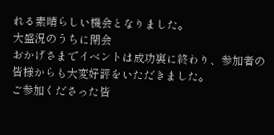れる素晴らしい機会となりました。
大盛況のうちに閉会
おかげさまでイベントは成功裏に終わり、参加者の皆様からも大変好評をいただきました。
ご参加くださった皆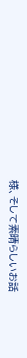様、そして素晴らしいお話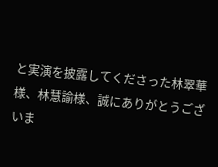と実演を披露してくださった林翠華様、林慧諭様、誠にありがとうございま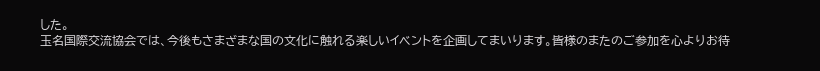した。
玉名国際交流協会では、今後もさまざまな国の文化に触れる楽しいイベントを企画してまいります。皆様のまたのご参加を心よりお待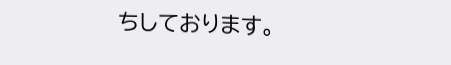ちしております。